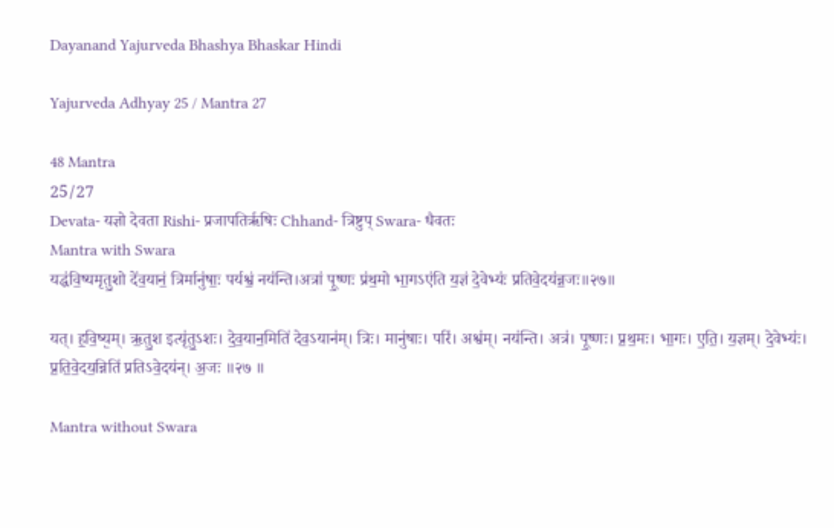Dayanand Yajurveda Bhashya Bhaskar Hindi

Yajurveda Adhyay 25 / Mantra 27

48 Mantra
25/27
Devata- यज्ञो देवता Rishi- प्रजापतिर्ऋषिः Chhand- त्रिष्टुप् Swara- धैवतः
Mantra with Swara
यद्ध॑वि॒ष्यमृतु॒शो दे॑व॒यानं॒ त्रिर्मानु॑षाः॒ पर्यश्वं॒ नय॑न्ति।अत्रा॑ पू॒ष्णः प्र॑थ॒मो भा॒गऽए॑ति य॒ज्ञं दे॒वेभ्यः॑ प्रतिवे॒दय॑न्न॒जः॥२७॥

यत्। ह॒वि॒ष्य᳖म्। ऋ॒तु॒श इत्यृ॑तु॒ऽशः। दे॒व॒यान॒मिति॑ देव॒ऽयान॑म्। त्रिः। मानु॑षाः। परि॑। अश्व॑म्। नय॑न्ति। अत्र॑। पू॒ष्णः। प्र॒थ॒मः। भा॒गः। ए॒ति॒। य॒ज्ञम्। दे॒वेभ्यः॑। प्र॒ति॒वे॒दय॒न्निति॑ प्रतिऽवे॒दय॑न्। अ॒जः ॥२७ ॥

Mantra without Swara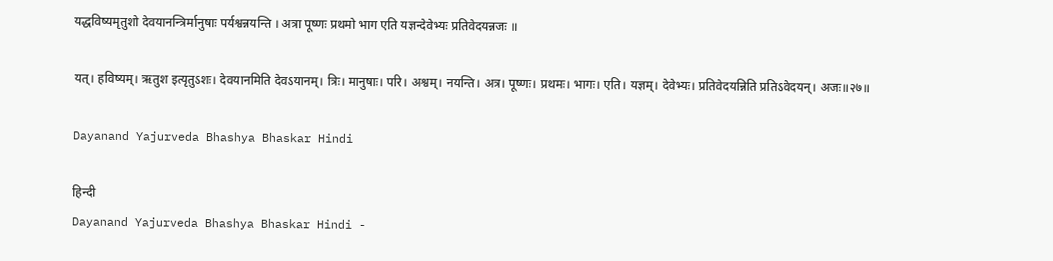यद्धविष्यमृतुशो देवयानन्त्रिर्मानुषाः पर्यश्वन्नयन्ति । अत्रा पूष्णः प्रथमो भाग एति यज्ञन्देवेभ्यः प्रतिवेदयन्नजः ॥

यत्। हविष्यम्। ऋतुश इत्यृतुऽशः। देवयानमिति देवऽयानम्। त्रिः। मानुषाः। परि। अश्वम्। नयन्ति। अत्र। पूष्णः। प्रथमः। भागः। एति। यज्ञम्। देवेभ्यः। प्रतिवेदयन्निति प्रतिऽवेदयन्। अजः॥२७॥

Dayanand Yajurveda Bhashya Bhaskar Hindi

हिन्दी
Dayanand Yajurveda Bhashya Bhaskar Hindi -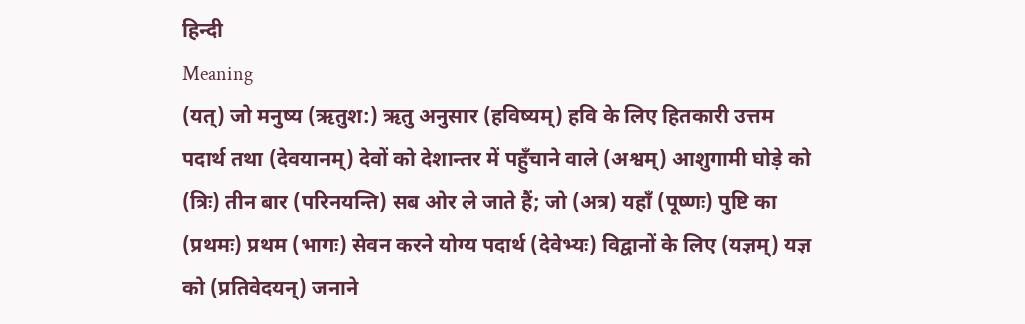हिन्दी
Meaning
(यत्) जो मनुष्य (ऋतुश:) ऋतु अनुसार (हविष्यम्) हवि के लिए हितकारी उत्तम पदार्थ तथा (देवयानम्) देवों को देशान्तर में पहुँचाने वाले (अश्वम्) आशुगामी घोड़े को (त्रिः) तीन बार (परिनयन्ति) सब ओर ले जाते हैं; जो (अत्र) यहाँ (पूष्णः) पुष्टि का (प्रथमः) प्रथम (भागः) सेवन करने योग्य पदार्थ (देवेभ्यः) विद्वानों के लिए (यज्ञम्) यज्ञ को (प्रतिवेदयन्) जनाने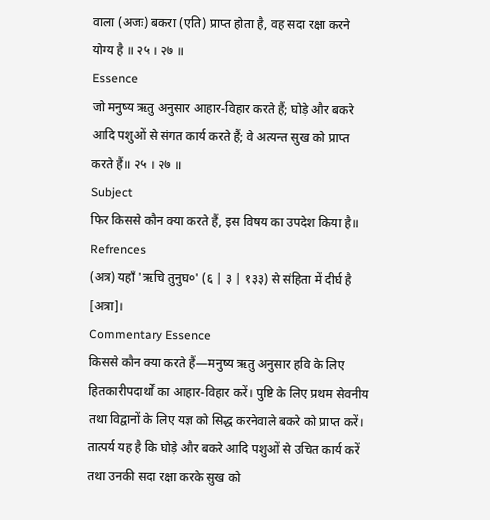वाला (अजः) बकरा (एति) प्राप्त होता है, वह सदा रक्षा करने योग्य है ॥ २५ । २७ ॥
Essence
जो मनुष्य ऋतु अनुसार आहार-विहार करते हैं; घोड़े और बकरे आदि पशुओं से संगत कार्य करते हैं; वे अत्यन्त सुख को प्राप्त करते हैं॥ २५ । २७ ॥
Subject
फिर किससे कौन क्या करते हैं, इस विषय का उपदेश किया है॥
Refrences
(अत्र) यहाँ 'ऋचि तुनुघ०' (६ | ३ | १३३) से संहिता में दीर्घ है [अत्रा]।
Commentary Essence
किससे कौन क्या करते हैं—मनुष्य ऋतु अनुसार हवि के लिए हितकारीपदार्थों का आहार-विहार करें। पुष्टि के लिए प्रथम सेवनीय तथा विद्वानों के लिए यज्ञ को सिद्ध करनेवाले बकरे को प्राप्त करें। तात्पर्य यह है कि घोड़े और बकरे आदि पशुओं से उचित कार्य करें तथा उनकी सदा रक्षा करके सुख को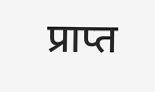प्राप्त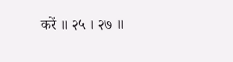करें ॥ २५ । २७ ॥